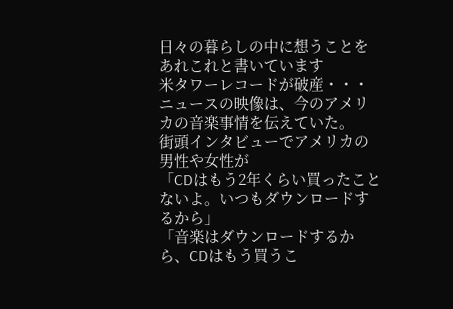日々の暮らしの中に想うことをあれこれと書いています
米タワーレコードが破産・・・
ニュースの映像は、今のアメリカの音楽事情を伝えていた。
街頭インタビューでアメリカの男性や女性が
「CDはもう2年くらい買ったことないよ。いつもダウンロードするから」
「音楽はダウンロードするから、CDはもう買うこ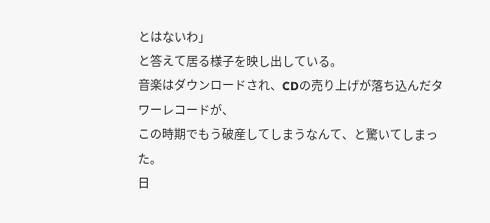とはないわ」
と答えて居る様子を映し出している。
音楽はダウンロードされ、CDの売り上げが落ち込んだタワーレコードが、
この時期でもう破産してしまうなんて、と驚いてしまった。
日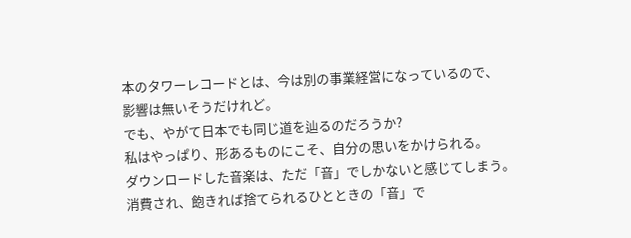本のタワーレコードとは、今は別の事業経営になっているので、
影響は無いそうだけれど。
でも、やがて日本でも同じ道を辿るのだろうか?
私はやっぱり、形あるものにこそ、自分の思いをかけられる。
ダウンロードした音楽は、ただ「音」でしかないと感じてしまう。
消費され、飽きれば捨てられるひとときの「音」で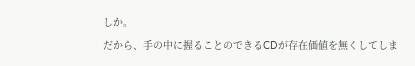しか。
だから、手の中に握ることのできるCDが存在価値を無くしてしま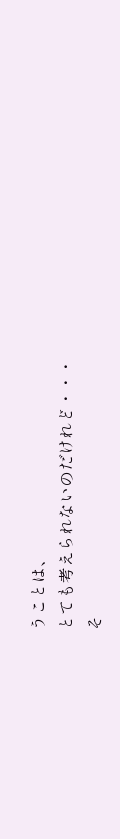うことは、
とても考えられないのだけれど・・・
そ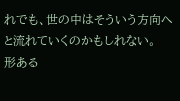れでも、世の中はそういう方向へと流れていくのかもしれない。
形ある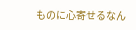ものに心寄せるなん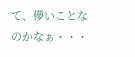て、儚いことなのかなぁ・・・